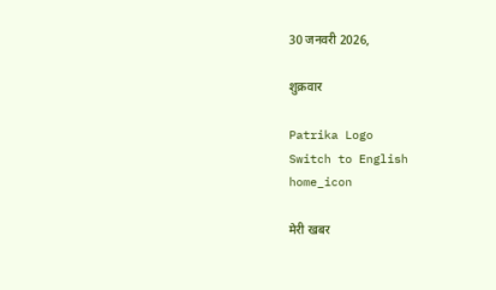30 जनवरी 2026,

शुक्रवार

Patrika Logo
Switch to English
home_icon

मेरी खबर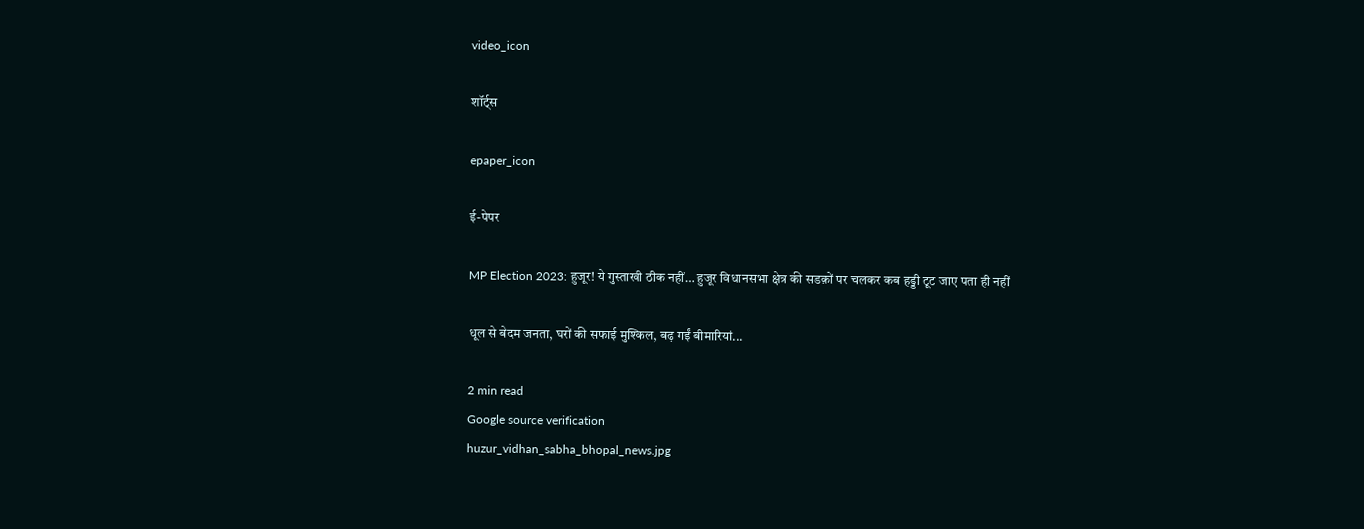video_icon

शॉर्ट्स

epaper_icon

ई-पेपर

MP Election 2023: हुजूर! ये गुस्ताखी ठीक नहीं… हुजूर विधानसभा क्षेत्र की सडक़ों पर चलकर कब हड्डी टूट जाए पता ही नहीं

धूल से बेदम जनता, घरों की सफाई मुश्किल, बढ़ गईं बीमारियां...

2 min read
Google source verification
huzur_vidhan_sabha_bhopal_news.jpg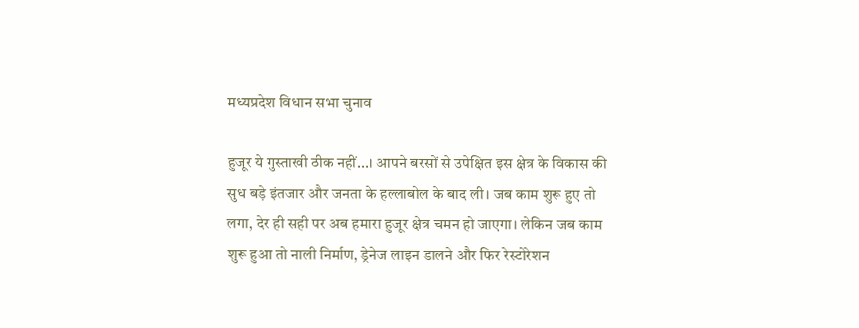मध्यप्रदेश विधान सभा चुनाव

हुजूर ये गुस्ताखी ठीक नहीं...। आपने बरसों से उपेक्षित इस क्षेत्र के विकास की सुध बड़े इंतजार और जनता के हल्लाबोल के बाद ली। जब काम शुरू हुए तो लगा, देर ही सही पर अब हमारा हुजूर क्षेत्र चमन हो जाएगा। लेकिन जब काम शुरू हुआ तो नाली निर्माण, ड्रेनेज लाइन डालने और फिर रेस्टोरेशन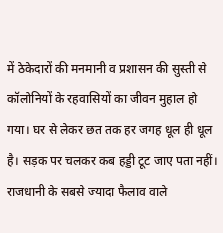में ठेकेदारों की मनमानी व प्रशासन की सुस्ती से कॉलोनियों के रहवासियों का जीवन मुहाल हो गया। घर से लेकर छत तक हर जगह धूल ही धूल है। सड़क पर चलकर कब हड्डी टूट जाए पता नहीं। राजधानी के सबसे ज्यादा फैलाव वाले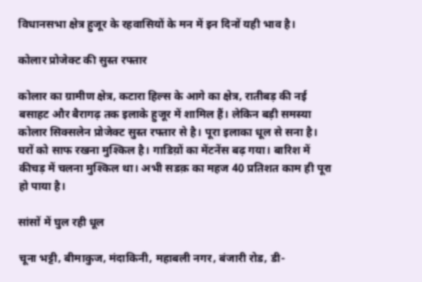विधानसभा क्षेत्र हुजूर के रहवासियों के मन में इन दिनों यही भाव है।

कोलार प्रोजेक्ट की सुस्त रफ्तार

कोलार का ग्रामीण क्षेत्र, कटारा हिल्स के आगे का क्षेत्र, रातीबड़ की नई बसाहट और बैरागढ़ तक इलाके हुजूर में शामिल हैं। लेकिन बड़ी समस्या कोलार सिक्सलेन प्रोजेक्ट सुस्त रफ्तार से है। पूरा इलाका धूल से सना है। घरों को साफ रखना मुश्किल है। गाडिय़ों का मेंटनेंस बढ़ गया। बारिश में कीचड़ में चलना मुश्किल था। अभी सडक़ का महज 40 प्रतिशत काम ही पूरा हो पाया है।

सांसों में घुल रही धूल

चूना भट्टी, बीमाकुज, मंदाकिनी, महाबली नगर, बंजारी रोड, डी-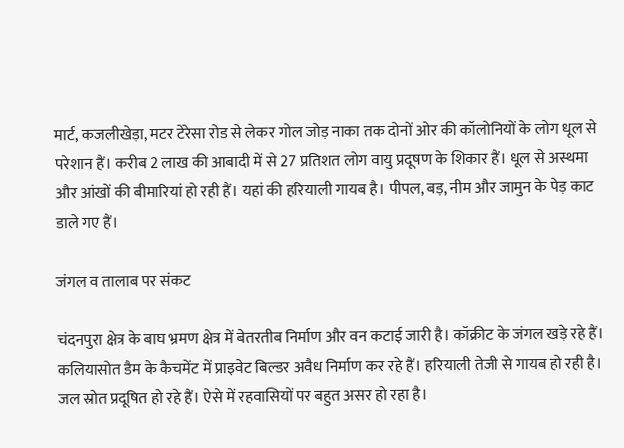मार्ट, कजलीखेड़ा, मटर टेरेसा रोड से लेकर गोल जोड़ नाका तक दोनों ओर की कॉलोनियों के लोग धूल से परेशान हैं। करीब 2 लाख की आबादी में से 27 प्रतिशत लोग वायु प्रदूषण के शिकार हैं। धूल से अस्थमा और आंखों की बीमारियां हो रही हैं। यहां की हरियाली गायब है। पीपल, बड़, नीम और जामुन के पेड़ काट डाले गए हैं।

जंगल व तालाब पर संकट

चंदनपुरा क्षेत्र के बाघ भ्रमण क्षेत्र में बेतरतीब निर्माण और वन कटाई जारी है। कॉक्रीट के जंगल खड़े रहे हैं। कलियासोत डैम के कैचमेंट में प्राइवेट बिल्डर अवैध निर्माण कर रहे हैं। हरियाली तेजी से गायब हो रही है। जल स्रोत प्रदूषित हो रहे हैं। ऐसे में रहवासियों पर बहुत असर हो रहा है।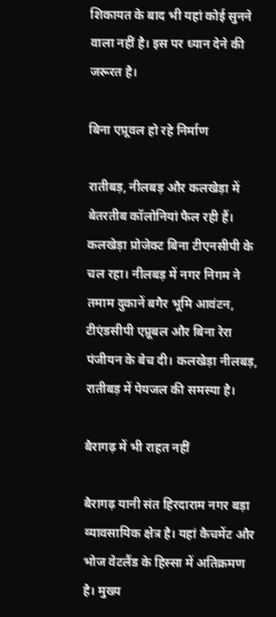शिकायत के बाद भी यहां कोई सुनने वाला नहीं है। इस पर ध्यान देने की जरूरत है।

बिना एप्रूवल हो रहे निर्माण

रातीबड़, नीलबड़ और कलखेड़ा में बेतरतीब कॉलोनियां फैल रही हैं। कलखेड़ा प्रोजेक्ट बिना टीएनसीपी के चल रहा। नीलबड़ में नगर निगम ने तमाम दुकानें बगैर भूमि आवंटन, टीएंडसीपी एप्रूबल और बिना रेरा पंजीयन के बेच दी। कलखेड़ा नीलबड़, रातीबड़ में पेयजल की समस्या है।

बैरागढ़ में भी राहत नहीं

बैरागढ़ यानी संत हिरदाराम नगर बड़ा व्यावसायिक क्षेत्र है। यहां कैचमेंट और भोज वेटलैंड के हिस्सा में अतिक्रमण है। मुख्य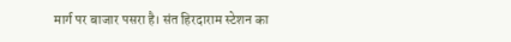मार्ग पर बाजार पसरा है। संत हिरदाराम स्टेशन का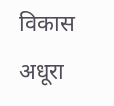विकास अधूरा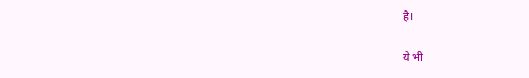है।

ये भी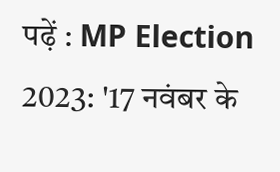पढ़ें : MP Election 2023: '17 नवंबर के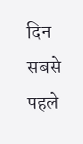दिन सबसे पहले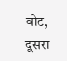वोट, दूसरा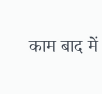काम बाद में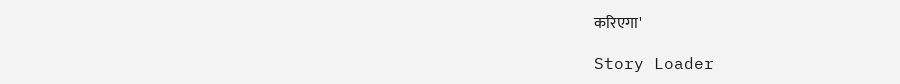करिएगा'

Story Loader